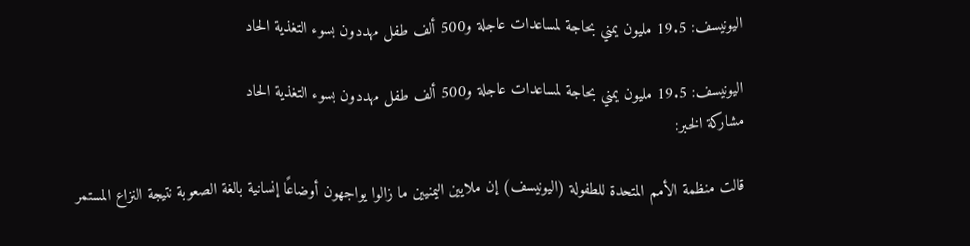اليونيسف: 19.5 مليون يمني بحاجة لمساعدات عاجلة و500 ألف طفل مهددون بسوء التغذية الحاد

اليونيسف: 19.5 مليون يمني بحاجة لمساعدات عاجلة و500 ألف طفل مهددون بسوء التغذية الحاد
مشاركة الخبر:

قالت منظمة الأمم المتحدة للطفولة (اليونيسف) إن ملايين اليمنيين ما زالوا يواجهون أوضاعًا إنسانية بالغة الصعوبة نتيجة النزاع المستمر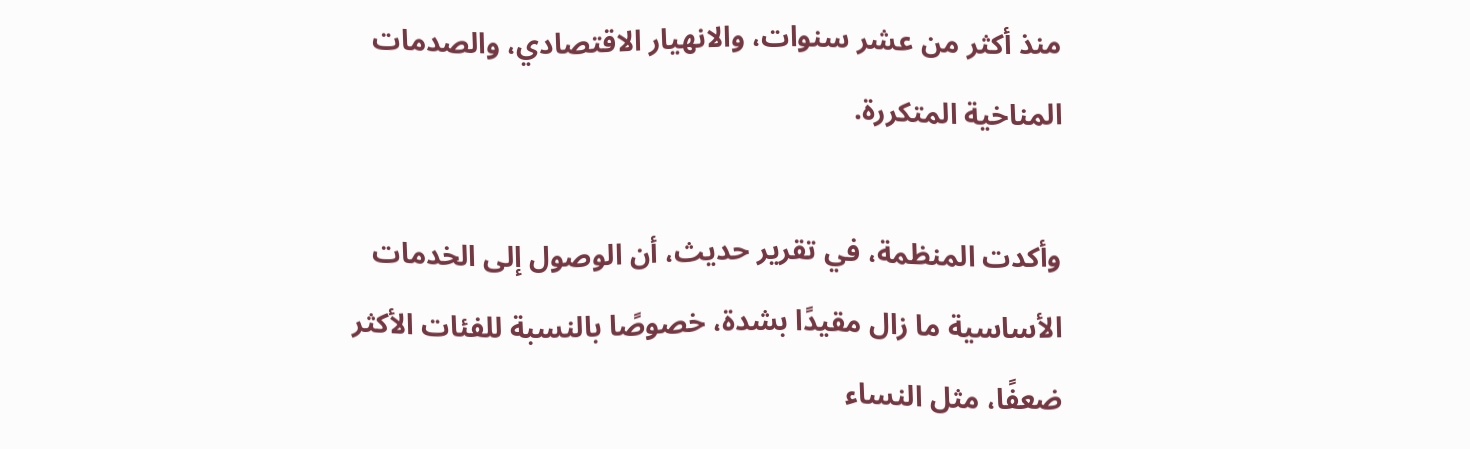منذ أكثر من عشر سنوات، والانهيار الاقتصادي، والصدمات المناخية المتكررة.

وأكدت المنظمة، في تقرير حديث، أن الوصول إلى الخدمات الأساسية ما زال مقيدًا بشدة، خصوصًا بالنسبة للفئات الأكثر ضعفًا، مثل النساء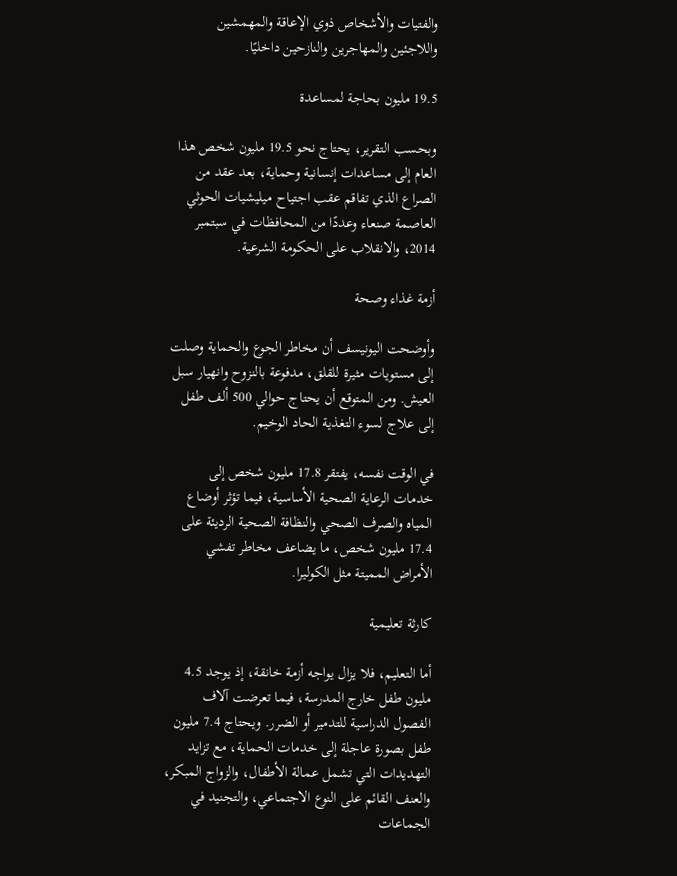والفتيات والأشخاص ذوي الإعاقة والمهمشين واللاجئين والمهاجرين والنازحين داخليًا.

19.5 مليون بحاجة لمساعدة

وبحسب التقرير، يحتاج نحو 19.5 مليون شخص هذا العام إلى مساعدات إنسانية وحماية، بعد عقد من الصراع الذي تفاقم عقب اجتياح ميليشيات الحوثي العاصمة صنعاء وعددًا من المحافظات في سبتمبر 2014، والانقلاب على الحكومة الشرعية.

أزمة غذاء وصحة

وأوضحت اليونيسف أن مخاطر الجوع والحماية وصلت إلى مستويات مثيرة للقلق، مدفوعة بالنزوح وانهيار سبل العيش. ومن المتوقع أن يحتاج حوالي 500 ألف طفل إلى علاج لسوء التغذية الحاد الوخيم.

في الوقت نفسه، يفتقر 17.8 مليون شخص إلى خدمات الرعاية الصحية الأساسية، فيما تؤثر أوضاع المياه والصرف الصحي والنظافة الصحية الرديئة على 17.4 مليون شخص، ما يضاعف مخاطر تفشي الأمراض المميتة مثل الكوليرا.

كارثة تعليمية

أما التعليم، فلا يزال يواجه أزمة خانقة، إذ يوجد 4.5 مليون طفل خارج المدرسة، فيما تعرضت آلاف الفصول الدراسية للتدمير أو الضرر. ويحتاج 7.4 مليون طفل بصورة عاجلة إلى خدمات الحماية، مع تزايد التهديدات التي تشمل عمالة الأطفال، والزواج المبكر، والعنف القائم على النوع الاجتماعي، والتجنيد في الجماعات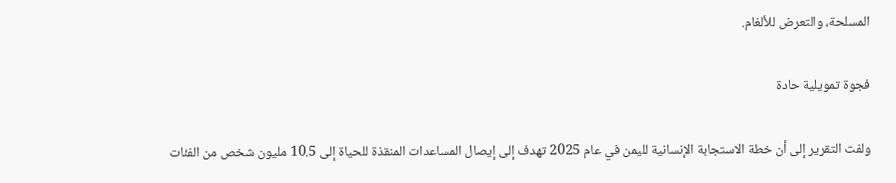المسلحة، والتعرض للألغام.

فجوة تمويلية حادة

ولفت التقرير إلى أن خطة الاستجابة الإنسانية لليمن في عام 2025 تهدف إلى إيصال المساعدات المنقذة للحياة إلى 10.5 مليون شخص من الفئات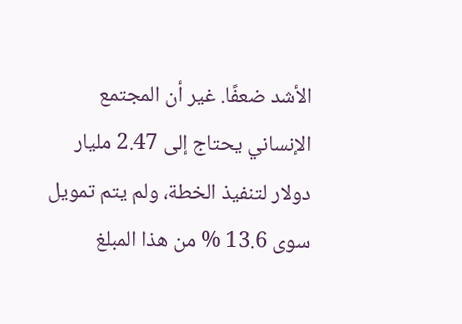الأشد ضعفًا. غير أن المجتمع الإنساني يحتاج إلى 2.47 مليار دولار لتنفيذ الخطة، ولم يتم تمويل سوى 13.6 % من هذا المبلغ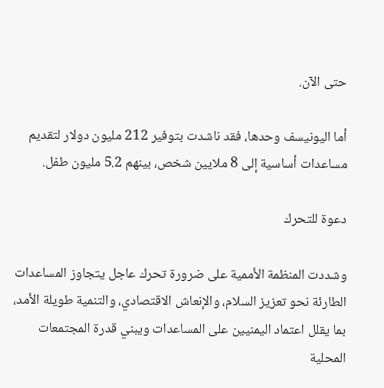حتى الآن.

أما اليونيسف وحدها، فقد ناشدت بتوفير 212 مليون دولار لتقديم مساعدات أساسية إلى 8 ملايين شخص، بينهم 5.2 مليون طفل.

دعوة للتحرك

وشددت المنظمة الأممية على ضرورة تحرك عاجل يتجاوز المساعدات الطارئة نحو تعزيز السلام، والإنعاش الاقتصادي، والتنمية طويلة الأمد، بما يقلل اعتماد اليمنيين على المساعدات ويبني قدرة المجتمعات المحلية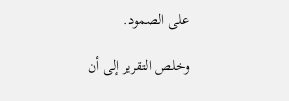على الصمود.

وخلص التقرير إلى أن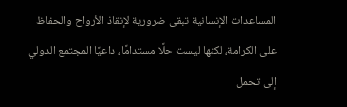المساعدات الإنسانية تبقى ضرورية لإنقاذ الأرواح والحفاظ على الكرامة، لكنها ليست حلًا مستدامًا، داعيًا المجتمع الدولي إلى تحمل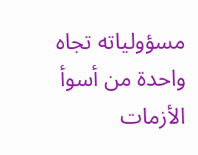مسؤولياته تجاه واحدة من أسوأ الأزمات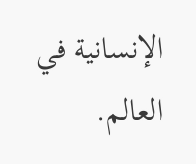الإنسانية في العالم.